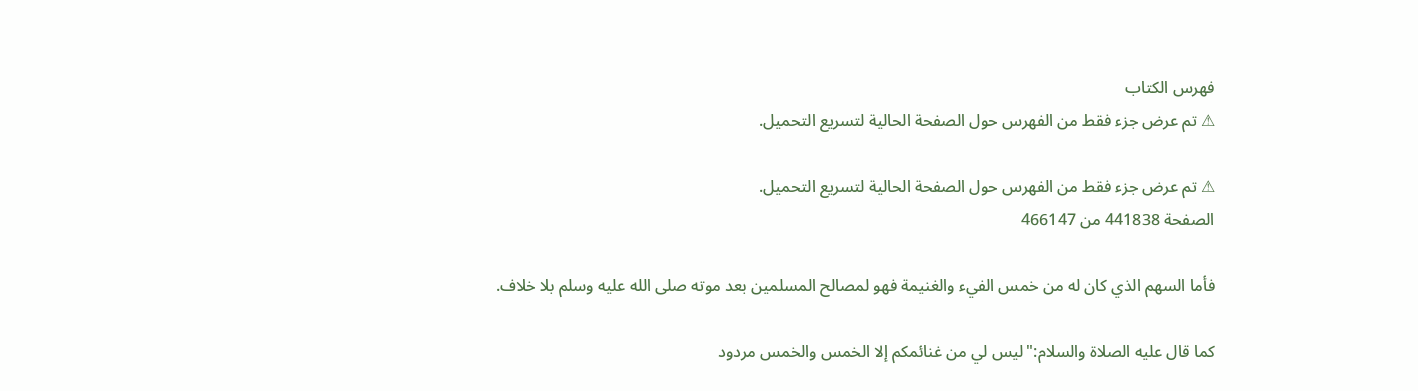فهرس الكتاب
⚠ تم عرض جزء فقط من الفهرس حول الصفحة الحالية لتسريع التحميل.

⚠ تم عرض جزء فقط من الفهرس حول الصفحة الحالية لتسريع التحميل.
الصفحة 441838 من 466147

فأما السهم الذي كان له من خمس الفيء والغنيمة فهو لمصالح المسلمين بعد موته صلى الله عليه وسلم بلا خلاف.

كما قال عليه الصلاة والسلام:"ليس لي من غنائمكم إلا الخمس والخمس مردود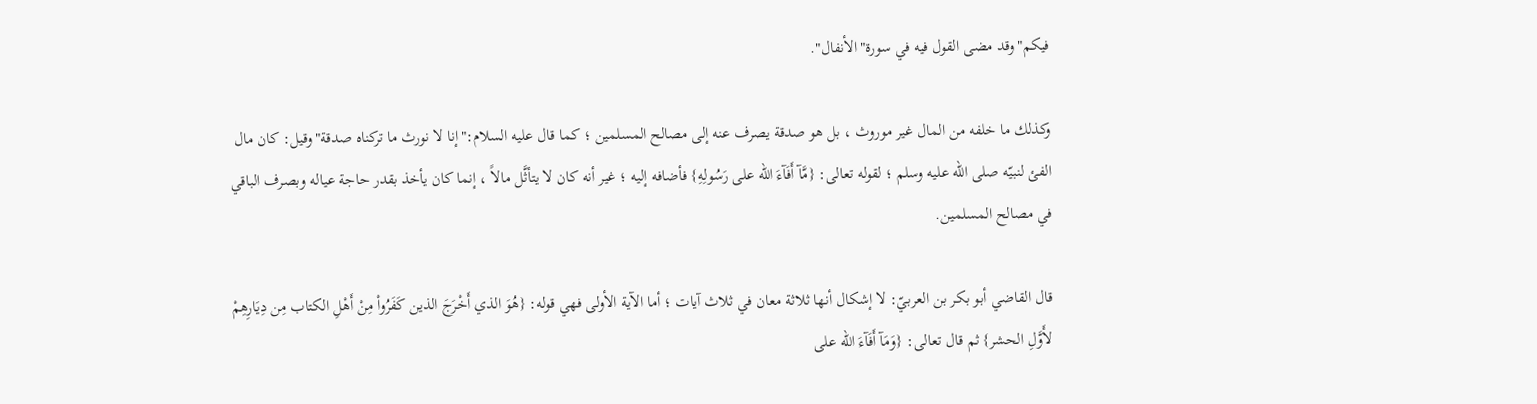فيكم"وقد مضى القول فيه في سورة"الأنفال".

وكذلك ما خلفه من المال غير موروث ، بل هو صدقة يصرف عنه إلى مصالح المسلمين ؛ كما قال عليه السلام:"إنا لا نورث ما تركناه صدقة"وقيل: كان مال الفئ لنبيّه صلى الله عليه وسلم ؛ لقوله تعالى: {مَّآ أَفَآءَ الله على رَسُولِهِ} فأضافه إليه ؛ غير أنه كان لا يتأثَّل مالاً ، إنما كان يأخذ بقدر حاجة عياله وبصرف الباقي في مصالح المسلمين.

قال القاضي أبو بكر بن العربيّ: لا إشكال أنها ثلاثة معان في ثلاث آيات ؛ أما الآية الأولى فهي قوله: {هُوَ الذي أَخْرَجَ الذين كَفَرُواْ مِنْ أَهْلِ الكتاب مِن دِيَارِهِمْ لأَوَّلِ الحشر} ثم قال تعالى: {وَمَآ أَفَآءَ الله على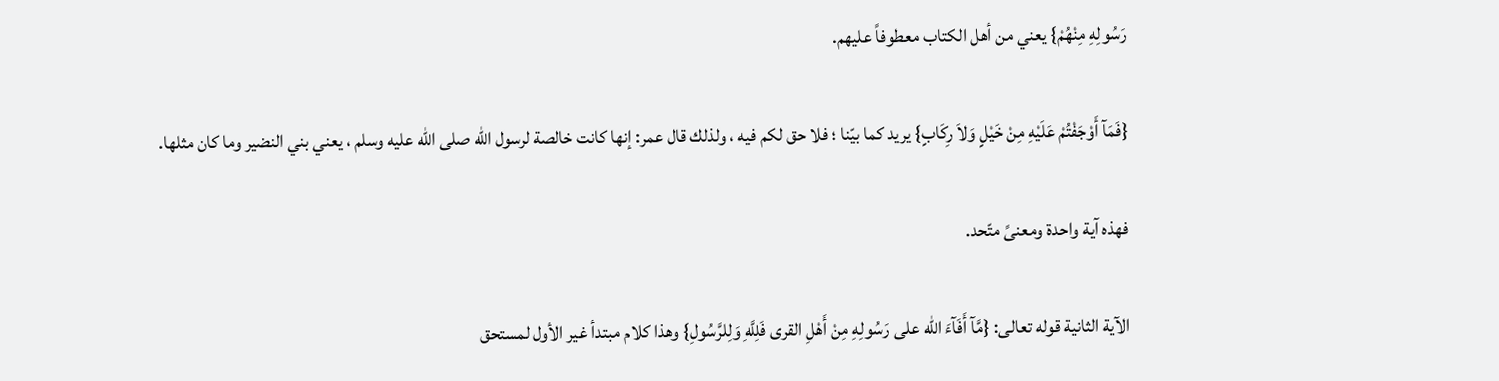رَسُولِهِ مِنْهُمْ} يعني من أهل الكتاب معطوفاً عليهم.

{فَمَآ أَوْجَفْتُمْ عَلَيْهِ مِنْ خَيْلٍ وَلاَ رِكَابٍ} يريد كما بيّنا ؛ فلا حق لكم فيه ، ولذلك قال عمر: إنها كانت خالصة لرسول الله صلى الله عليه وسلم ، يعني بني النضير وما كان مثلها.

فهذه آية واحدة ومعنىً متّحد.

الآية الثانية قوله تعالى: {مَّآ أَفَآءَ الله على رَسُولِهِ مِنْ أَهْلِ القرى فَلِلَّهِ وَلِلرَّسُولِ} وهذا كلام مبتدأ غير الأول لمستحق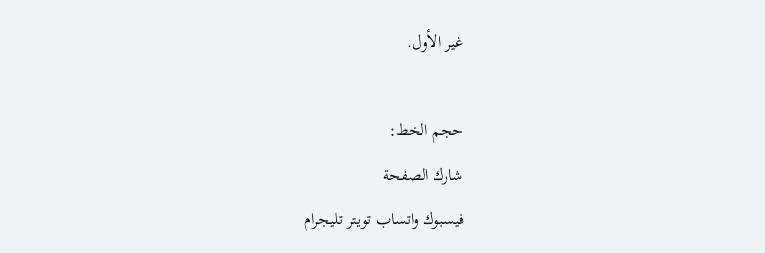غير الأول.

حجم الخط:
شارك الصفحة
فيسبوك واتساب تويتر تليجرام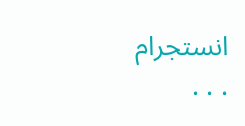انستجرام
. . .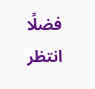فضلًا انتظر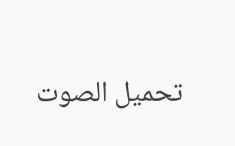تحميل الصوت